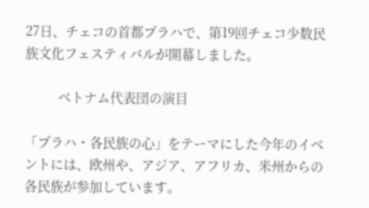27日、チェコの首都プラハで、第19回チェコ少数民族文化フェスティバルが開幕しました。

           ベトナム代表団の演目

「プラハ・各民族の心」をテーマにした今年のイベントには、欧州や、アジア、アフリカ、米州からの各民族が参加しています。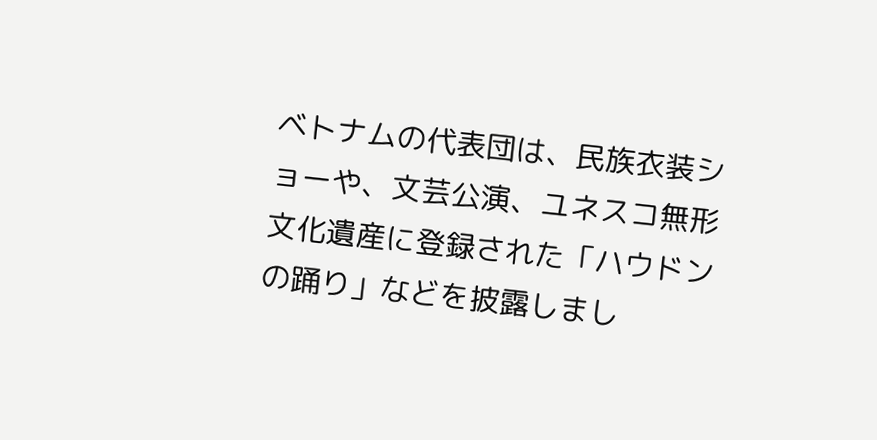ベトナムの代表団は、民族衣装ショーや、文芸公演、ユネスコ無形文化遺産に登録された「ハウドンの踊り」などを披露しまし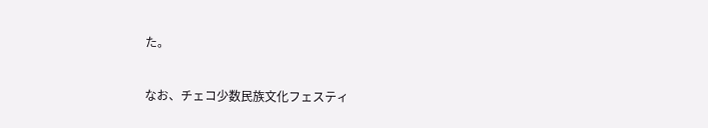た。

なお、チェコ少数民族文化フェスティ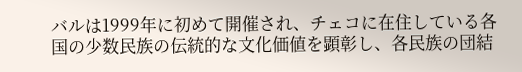バルは1999年に初めて開催され、チェコに在住している各国の少数民族の伝統的な文化価値を顕彰し、各民族の団結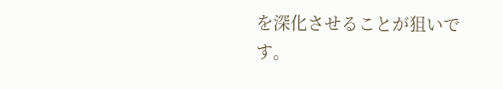を深化させることが狙いです。